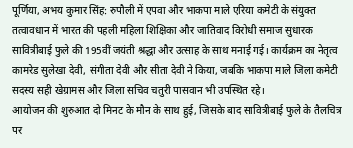पूर्णिया, अभय कुमार सिंह: रुपौली में एपवा और भाकपा माले एरिया कमेटी के संयुक्त तत्वावधान में भारत की पहली महिला शिक्षिका और जातिवाद विरोधी समाज सुधारक सावित्रीबाई फुले की 195वीं जयंती श्रद्धा और उत्साह के साथ मनाई गई। कार्यक्रम का नेतृत्व कामरेड सुलेखा देवी, संगीता देवी और सीता देवी ने किया, जबकि भाकपा माले जिला कमेटी सदस्य सही खेग्रामस और जिला सचिव चतुरी पासवान भी उपस्थित रहे।
आयोजन की शुरुआत दो मिनट के मौन के साथ हुई, जिसके बाद सावित्रीबाई फुले के तैलचित्र पर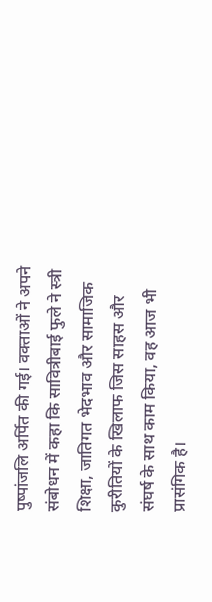पुष्पांजलि अर्पित की गई। वक्ताओं ने अपने संबोधन में कहा कि सावित्रीबाई फुले ने स्त्री शिक्षा, जातिगत भेदभाव और सामाजिक कुरीतियों के खिलाफ जिस साहस और संघर्ष के साथ काम किया, वह आज भी प्रासंगिक है।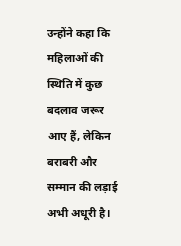उन्होंने कहा कि महिलाओं की स्थिति में कुछ बदलाव जरूर आए हैं, लेकिन बराबरी और सम्मान की लड़ाई अभी अधूरी है।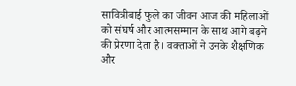सावित्रीबाई फुले का जीवन आज की महिलाओं को संघर्ष और आत्मसम्मान के साथ आगे बढ़ने की प्रेरणा देता है। वक्ताओं ने उनके शैक्षणिक और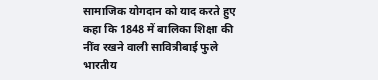सामाजिक योगदान को याद करते हुए कहा कि 1848 में बालिका शिक्षा की नींव रखने वाली सावित्रीबाई फुले भारतीय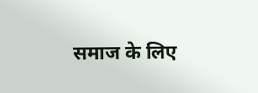समाज के लिए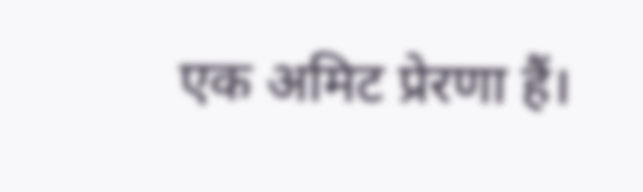एक अमिट प्रेरणा हैं।